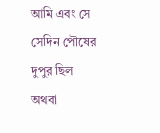আমি এবং সে
সেদিন পৌষের দুপুর ছিল
অথবা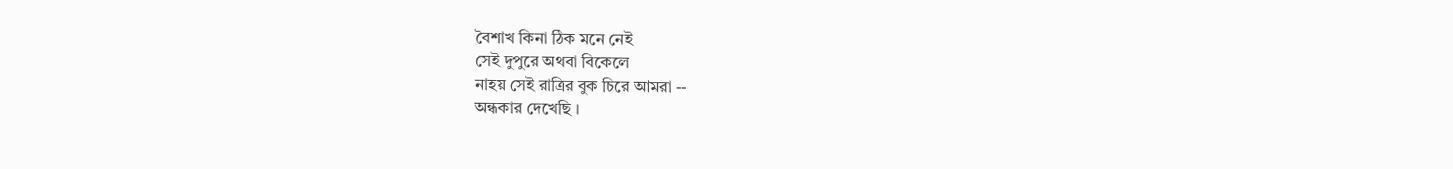বৈশাখ কিনা ঠিক মনে নেই
সেই দুপুরে অথবা বিকেলে
নাহয় সেই রাত্রির বুক চিরে আমরা --
অন্ধকার দেখেছি ।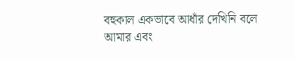বহুকাল একভাবে আধাঁর দেখিনি বলে
আমার এবং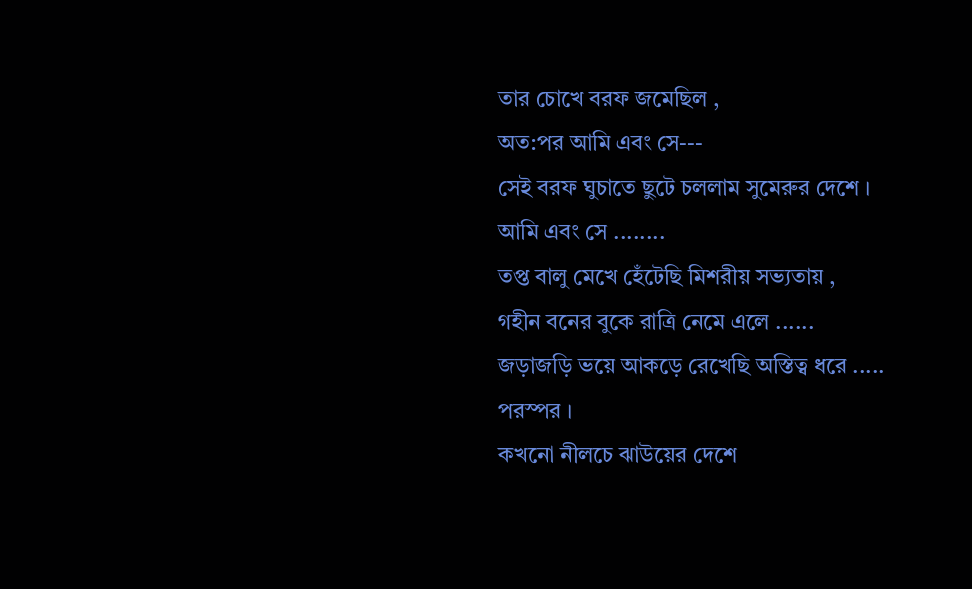তার চোখে বরফ জমেছিল ,
অত:পর আমি এবং সে---
সেই বরফ ঘুচাতে ছুটে চললাম সুমেরুর দেশে ।
আমি এবং সে ........
তপ্ত বালু মেখে হেঁটেছি মিশরীয় সভ্যতায় ,
গহীন বনের বুকে রাত্রি নেমে এলে ......
জড়াজড়ি ভয়ে আকড়ে রেখেছি অস্তিত্ব ধরে .....
পরস্পর ।
কখনো নীলচে ঝাউয়ের দেশে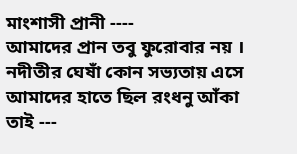মাংশাসী প্রানী ----
আমাদের প্রান তবু ফুরোবার নয় ।
নদীতীর ঘেষাঁ কোন সভ্যতায় এসে
আমাদের হাতে ছিল রংধনু আঁকা তাই ---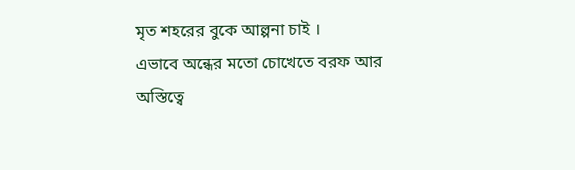মৃত শহরের বুকে আল্পনা চাই ।
এভাবে অন্ধের মতো চোখেতে বরফ আর
অস্তিত্বে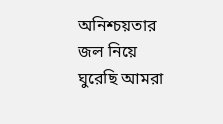অনিশ্চয়তার জল নিয়ে ঘুরেছি আমরা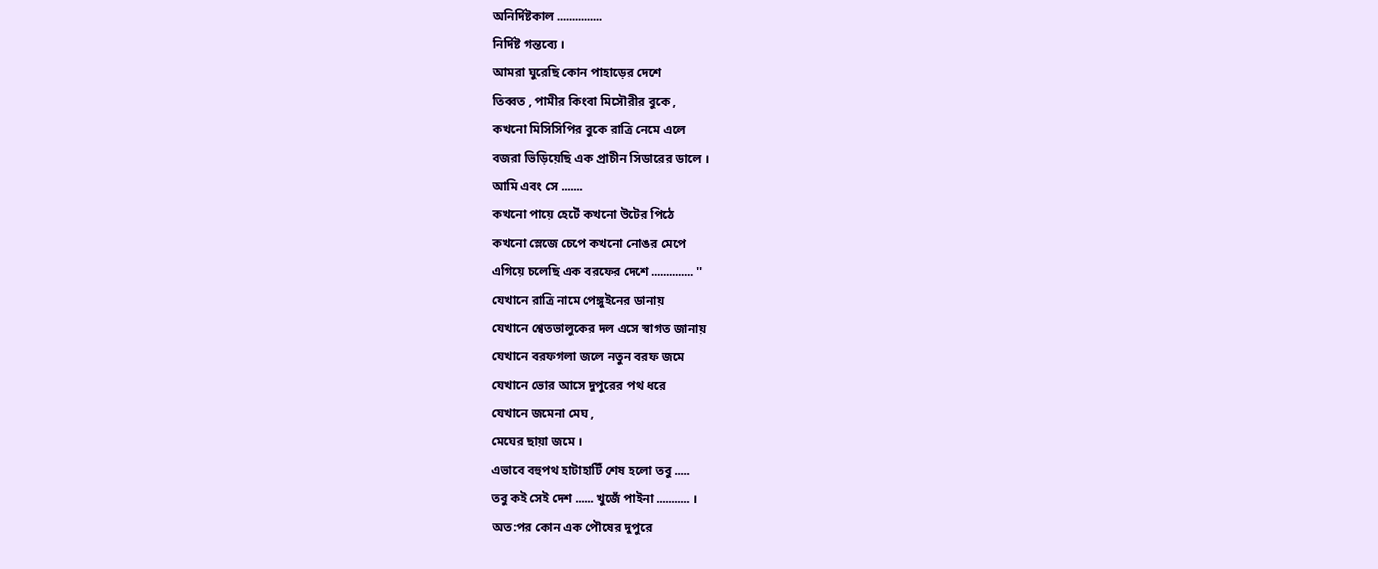অনির্দিষ্টকাল ...............
নির্দিষ্ট গন্তব্যে ।
আমরা ঘুরেছি কোন পাহাড়ের দেশে
তিব্বত , পামীর কিংবা মিসৌরীর বুকে ,
কখনো মিসিসিপির বুকে রাত্রি নেমে এলে
বজরা ভিড়িয়েছি এক প্রাচীন সিডারের ডালে ।
আমি এবং সে .......
কখনো পায়ে হেটেঁ কখনো উটের পিঠে
কখনো স্লেজে চেপে কখনো নোঙর মেপে
এগিয়ে চলেছি এক বরফের দেশে .............. ''
যেখানে রাত্রি নামে পেঙ্গুইনের ডানায়
যেখানে শ্বেতভালুকের দল এসে স্বাগত জানায়
যেখানে বরফগলা জলে নতুন বরফ জমে
যেখানে ভোর আসে দুপুরের পথ ধরে
যেখানে জমেনা মেঘ ,
মেঘের ছায়া জমে ।
এভাবে বহুপথ হাটাহাটিঁ শেষ হলো তবু .....
তবু কই সেই দেশ ...... খুজেঁ পাইনা ........... ।
অত:পর কোন এক পৌষের দুপুরে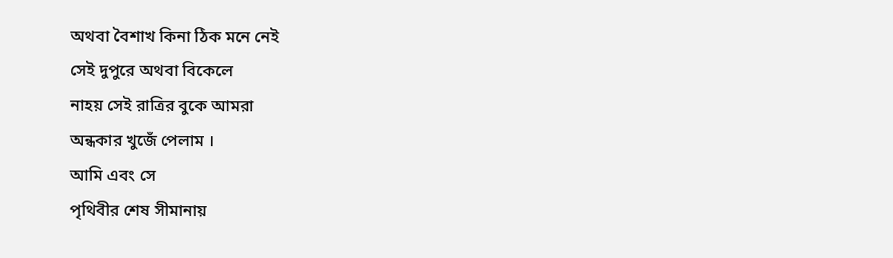অথবা বৈশাখ কিনা ঠিক মনে নেই
সেই দুপুরে অথবা বিকেলে
নাহয় সেই রাত্রির বুকে আমরা
অন্ধকার খুজেঁ পেলাম ।
আমি এবং সে
পৃথিবীর শেষ সীমানায়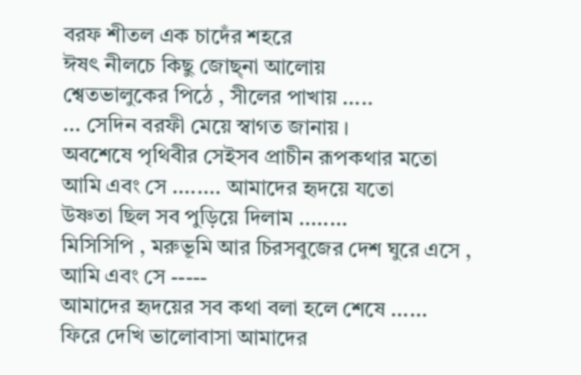বরফ শীতল এক চাদেঁর শহরে
ঈষৎ নীলচে কিছু জোছ্না আলোয়
শ্বেতভালুকের পিঠে , সীলের পাখায় .....
... সেদিন বরফী মেয়ে স্বাগত জানায় ।
অবশেষে পৃথিবীর সেইসব প্রাচীন রূপকথার মতো
আমি এবং সে ........ আমাদের হৃদয়ে যতো
উষ্ণতা ছিল সব পুড়িয়ে দিলাম ........
মিসিসিপি , মরুভূমি আর চিরসবুজের দেশ ঘুরে এসে ,
আমি এবং সে -----
আমাদের হৃদয়ের সব কথা বলা হলে শেষে ......
ফিরে দেখি ভালোবাসা আমাদের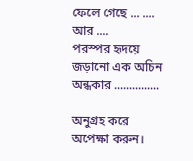ফেলে গেছে ... .... আর ....
পরস্পর হৃদয়ে জড়ানো এক অচিন অন্ধকার ...............

অনুগ্রহ করে অপেক্ষা করুন।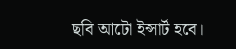ছবি আটো ইন্সার্ট হবে।